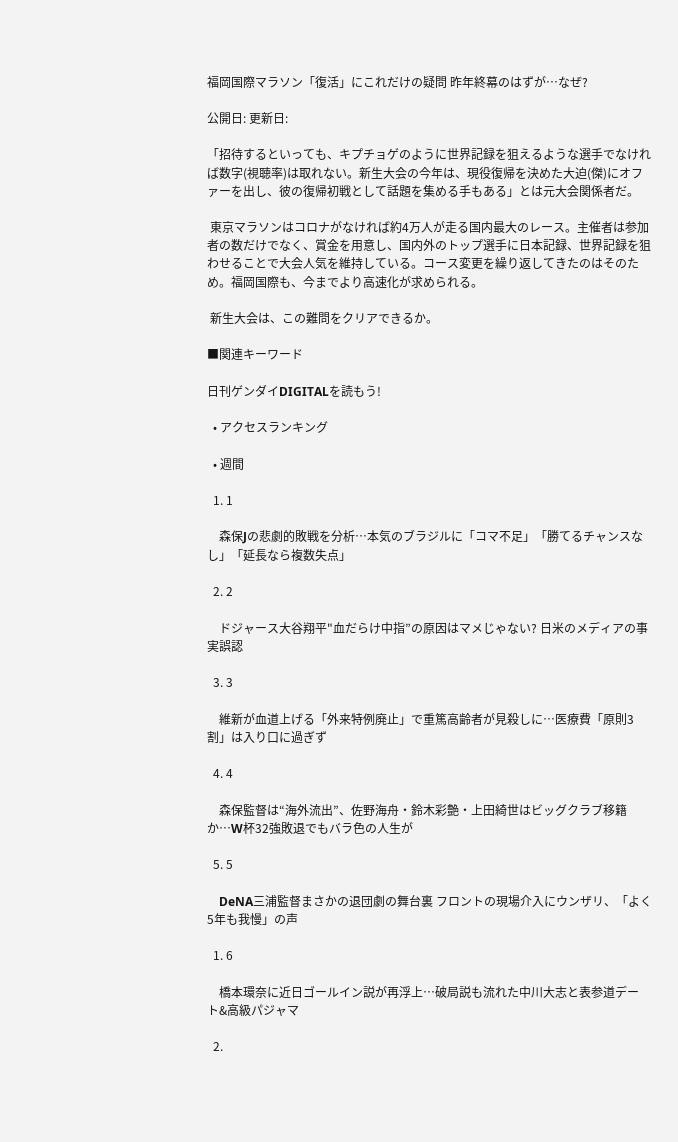福岡国際マラソン「復活」にこれだけの疑問 昨年終幕のはずが…なぜ?

公開日: 更新日:

「招待するといっても、キプチョゲのように世界記録を狙えるような選手でなければ数字(視聴率)は取れない。新生大会の今年は、現役復帰を決めた大迫(傑)にオファーを出し、彼の復帰初戦として話題を集める手もある」とは元大会関係者だ。

 東京マラソンはコロナがなければ約4万人が走る国内最大のレース。主催者は参加者の数だけでなく、賞金を用意し、国内外のトップ選手に日本記録、世界記録を狙わせることで大会人気を維持している。コース変更を繰り返してきたのはそのため。福岡国際も、今までより高速化が求められる。

 新生大会は、この難問をクリアできるか。

■関連キーワード

日刊ゲンダイDIGITALを読もう!

  • アクセスランキング

  • 週間

  1. 1

    森保Jの悲劇的敗戦を分析…本気のブラジルに「コマ不足」「勝てるチャンスなし」「延長なら複数失点」

  2. 2

    ドジャース大谷翔平"血だらけ中指”の原因はマメじゃない? 日米のメディアの事実誤認

  3. 3

    維新が血道上げる「外来特例廃止」で重篤高齢者が見殺しに…医療費「原則3割」は入り口に過ぎず

  4. 4

    森保監督は“海外流出”、佐野海舟・鈴木彩艶・上田綺世はビッグクラブ移籍か…W杯32強敗退でもバラ色の人生が

  5. 5

    DeNA三浦監督まさかの退団劇の舞台裏 フロントの現場介入にウンザリ、「よく5年も我慢」の声

  1. 6

    橋本環奈に近日ゴールイン説が再浮上…破局説も流れた中川大志と表参道デート&高級パジャマ

  2.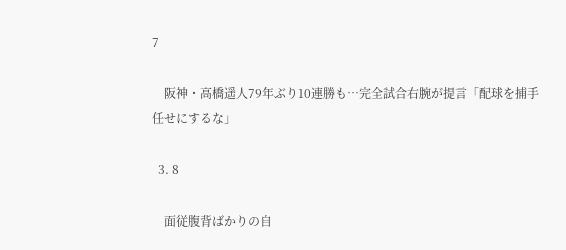7

    阪神・高橋遥人79年ぶり10連勝も…完全試合右腕が提言「配球を捕手任せにするな」

  3. 8

    面従腹背ばかりの自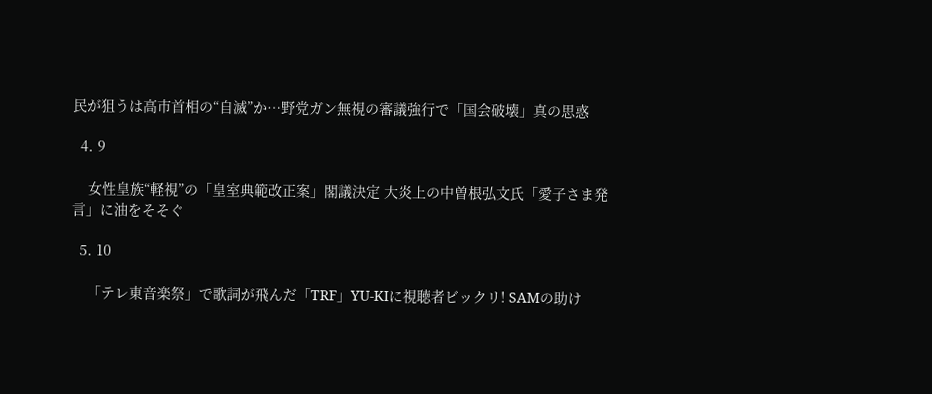民が狙うは高市首相の“自滅”か…野党ガン無視の審議強行で「国会破壊」真の思惑

  4. 9

    女性皇族“軽視”の「皇室典範改正案」閣議決定 大炎上の中曽根弘文氏「愛子さま発言」に油をそそぐ

  5. 10

    「テレ東音楽祭」で歌詞が飛んだ「TRF」YU-KIに視聴者ビックリ! SAMの助け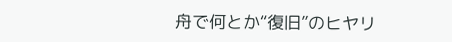舟で何とか“復旧”のヒヤリ